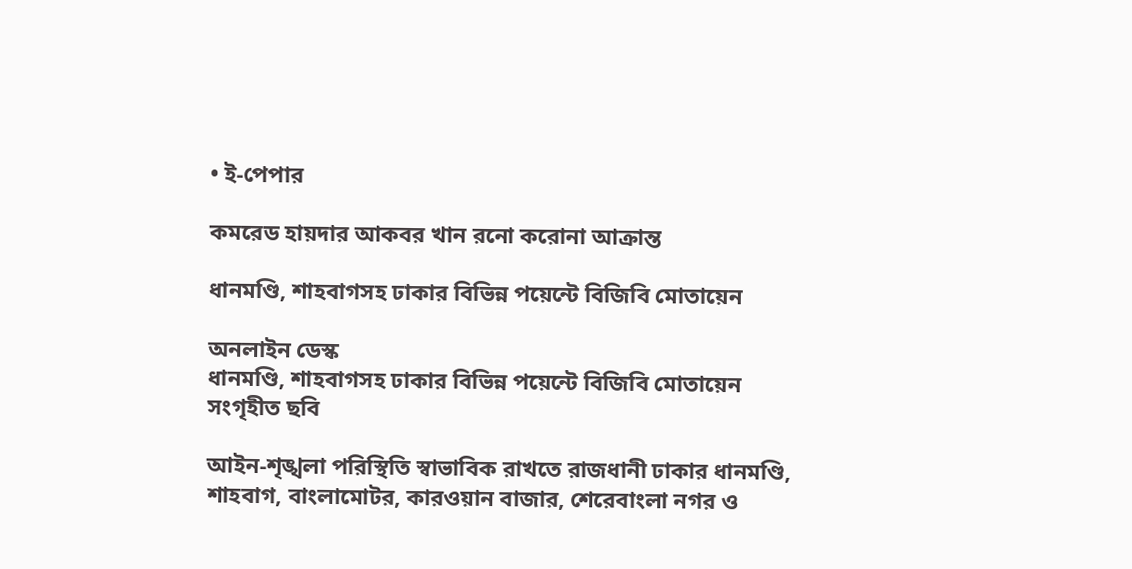• ই-পেপার

কমরেড হায়দার আকবর খান রনো করোনা আক্রান্ত

ধানমণ্ডি, শাহবাগসহ ঢাকার বিভিন্ন পয়েন্টে বিজিবি মোতায়েন

অনলাইন ডেস্ক
ধানমণ্ডি, শাহবাগসহ ঢাকার বিভিন্ন পয়েন্টে বিজিবি মোতায়েন
সংগৃহীত ছবি

আইন-শৃঙ্খলা পরিস্থিতি স্বাভাবিক রাখতে রাজধানী ঢাকার ধানমণ্ডি, শাহবাগ, বাংলামোটর, কারওয়ান বাজার, শেরেবাংলা নগর ও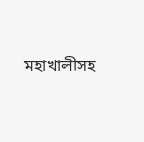মহাখালীসহ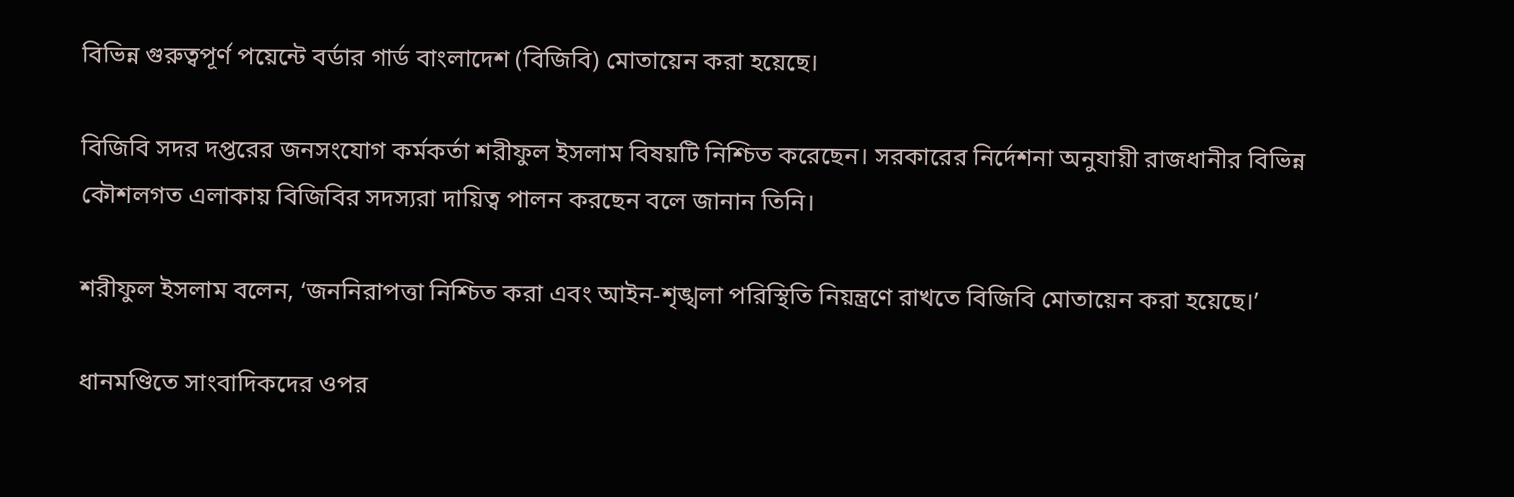বিভিন্ন গুরুত্বপূর্ণ পয়েন্টে বর্ডার গার্ড বাংলাদেশ (বিজিবি) মোতায়েন করা হয়েছে।

বিজিবি সদর দপ্তরের জনসংযোগ কর্মকর্তা শরীফুল ইসলাম বিষয়টি নিশ্চিত করেছেন। সরকারের নির্দেশনা অনুযায়ী রাজধানীর বিভিন্ন কৌশলগত এলাকায় বিজিবির সদস্যরা দায়িত্ব পালন করছেন বলে জানান তিনি। ‍

শরীফুল ইসলাম বলেন, ‘জননিরাপত্তা নিশ্চিত করা এবং আইন-শৃঙ্খলা পরিস্থিতি নিয়ন্ত্রণে রাখতে বিজিবি মোতায়েন করা হয়েছে।’

ধানমণ্ডিতে সাংবাদিকদের ওপর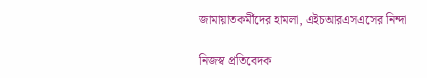জামায়াতকর্মীদের হামলা, এইচআরএসএসের নিন্দা

নিজস্ব প্রতিবেদক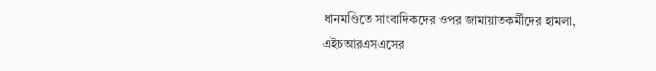ধানমণ্ডিতে সাংবাদিকদের ওপর জামায়াতকর্মীদের হামলা, এইচআরএসএসের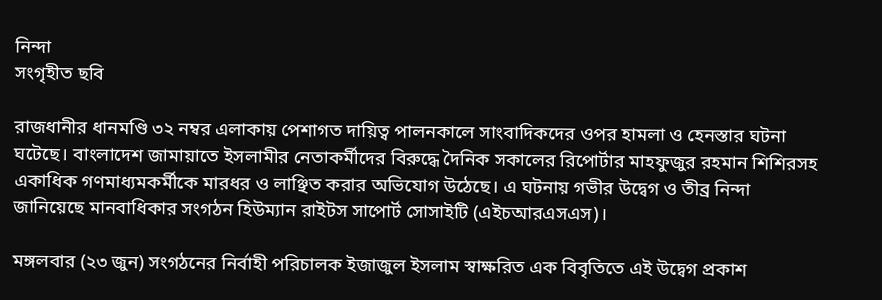নিন্দা
সংগৃহীত ছবি

রাজধানীর ধানমণ্ডি ৩২ নম্বর এলাকায় পেশাগত দায়িত্ব পালনকালে সাংবাদিকদের ওপর হামলা ও হেনস্তার ঘটনা ঘটেছে। বাংলাদেশ জামায়াতে ইসলামীর নেতাকর্মীদের বিরুদ্ধে দৈনিক সকালের রিপোর্টার মাহফুজুর রহমান শিশিরসহ একাধিক গণমাধ্যমকর্মীকে মারধর ও লাঞ্ছিত করার অভিযোগ উঠেছে। এ ঘটনায় গভীর উদ্বেগ ও তীব্র নিন্দা জানিয়েছে মানবাধিকার সংগঠন হিউম্যান রাইটস সাপোর্ট সোসাইটি (এইচআরএসএস)।

মঙ্গলবার (২৩ জুন) সংগঠনের নির্বাহী পরিচালক ইজাজুল ইসলাম স্বাক্ষরিত এক বিবৃতিতে এই উদ্বেগ প্রকাশ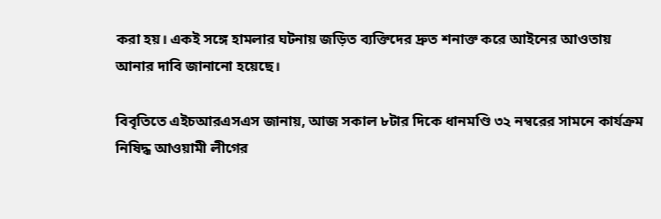করা হয়। একই সঙ্গে হামলার ঘটনায় জড়িত ব্যক্তিদের দ্রুত শনাক্ত করে আইনের আওতায় আনার দাবি জানানো হয়েছে।

বিবৃতিতে এইচআরএসএস জানায়, আজ সকাল ৮টার দিকে ধানমণ্ডি ৩২ নম্বরের সামনে কার্যক্রম নিষিদ্ধ আওয়ামী লীগের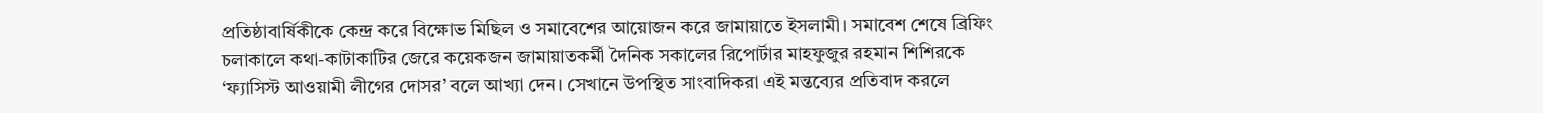প্রতিষ্ঠাবার্ষিকীকে কেন্দ্র করে বিক্ষোভ মিছিল ও সমাবেশের আয়োজন করে জামায়াতে ইসলামী। সমাবেশ শেষে ব্রিফিং চলাকালে কথা-কাটাকাটির জেরে কয়েকজন জামায়াতকর্মী দৈনিক সকালের রিপোর্টার মাহফুজুর রহমান শিশিরকে ‘ফ্যাসিস্ট আওয়ামী লীগের দোসর’ বলে আখ্যা দেন। সেখানে উপস্থিত সাংবাদিকরা এই মন্তব্যের প্রতিবাদ করলে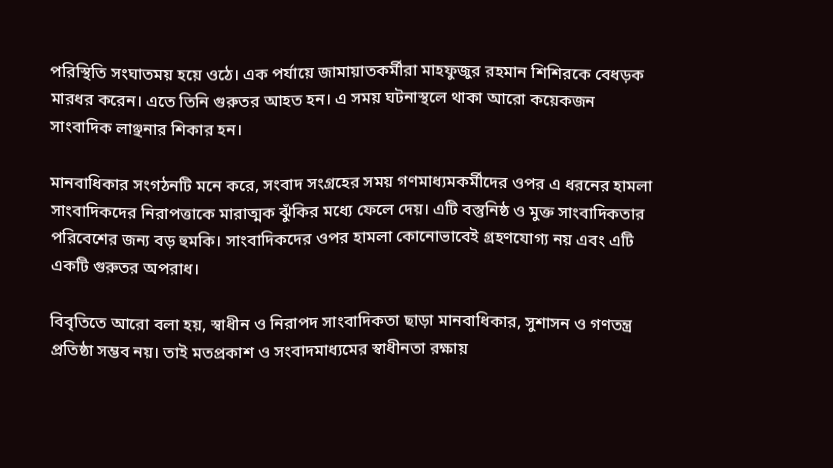পরিস্থিতি সংঘাতময় হয়ে ওঠে। এক পর্যায়ে জামায়াতকর্মীরা মাহফুজুর রহমান শিশিরকে বেধড়ক মারধর করেন। এতে তিনি গুরুতর আহত হন। এ সময় ঘটনাস্থলে থাকা আরো কয়েকজন সাংবাদিক লাঞ্ছনার শিকার হন।

মানবাধিকার সংগঠনটি মনে করে, সংবাদ সংগ্রহের সময় গণমাধ্যমকর্মীদের ওপর এ ধরনের হামলা সাংবাদিকদের নিরাপত্তাকে মারাত্মক ঝুঁকির মধ্যে ফেলে দেয়। এটি বস্তুনিষ্ঠ ও মুক্ত সাংবাদিকতার পরিবেশের জন্য বড় হুমকি। সাংবাদিকদের ওপর হামলা কোনোভাবেই গ্রহণযোগ্য নয় এবং এটি একটি গুরুতর অপরাধ।

বিবৃতিতে আরো বলা হয়, স্বাধীন ও নিরাপদ সাংবাদিকতা ছাড়া মানবাধিকার, সুশাসন ও গণতন্ত্র প্রতিষ্ঠা সম্ভব নয়। তাই মতপ্রকাশ ও সংবাদমাধ্যমের স্বাধীনতা রক্ষায়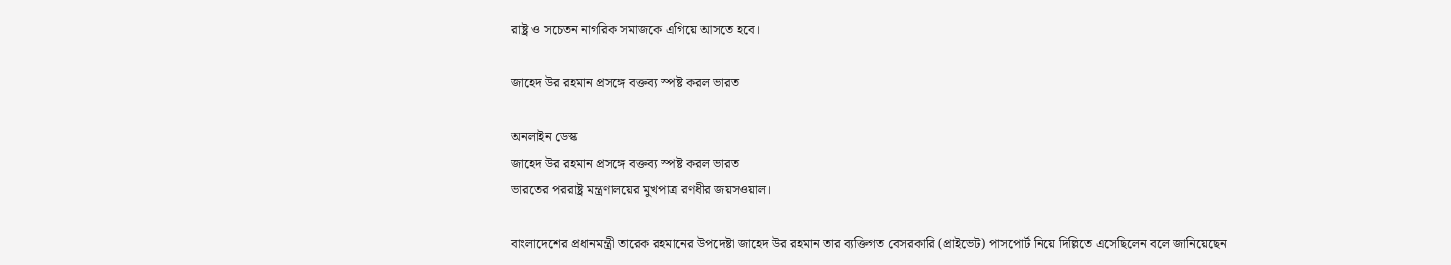রাষ্ট্র ও সচেতন নাগরিক সমাজকে এগিয়ে আসতে হবে।

জাহেদ উর রহমান প্রসঙ্গে বক্তব্য স্পষ্ট করল ভারত

অনলাইন ডেস্ক
জাহেদ উর রহমান প্রসঙ্গে বক্তব্য স্পষ্ট করল ভারত
ভারতের পররাষ্ট্র মন্ত্রণালয়ের মুখপাত্র রণধীর জয়সওয়াল।

বাংলাদেশের প্রধানমন্ত্রী তারেক রহমানের উপদেষ্টা জাহেদ উর রহমান তার ব্যক্তিগত বেসরকারি (প্রাইভেট) পাসপোর্ট নিয়ে দিল্লিতে এসেছিলেন বলে জানিয়েছেন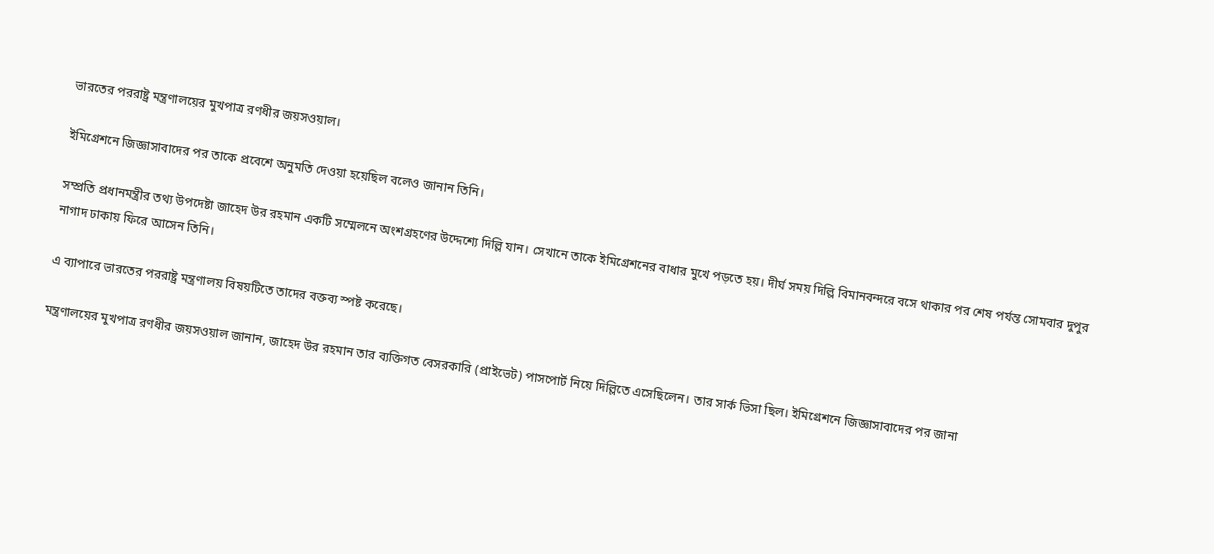ভারতের পররাষ্ট্র মন্ত্রণালয়ের মুখপাত্র রণধীর জয়সওয়াল।

ইমিগ্রেশনে জিজ্ঞাসাবাদের পর তাকে প্রবেশে অনুমতি দেওয়া হয়েছিল বলেও জানান তিনি।

সম্প্রতি প্রধানমন্ত্রীর তথ্য উপদেষ্টা জাহেদ উর রহমান একটি সম্মেলনে অংশগ্রহণের উদ্দেশ্যে দিল্লি যান। সেখানে তাকে ইমিগ্রেশনের বাধার মুখে পড়তে হয়। দীর্ঘ সময় দিল্লি বিমানবন্দরে বসে থাকার পর শেষ পর্যন্ত সোমবার দুপুর নাগাদ ঢাকায় ফিরে আসেন তিনি।

এ ব্যাপারে ভারতের পররাষ্ট্র মন্ত্রণালয় বিষয়টিতে তাদের বক্তব্য স্পষ্ট করেছে।

মন্ত্রণালয়ের মুখপাত্র রণধীর জয়সওয়াল জানান, জাহেদ উর রহমান তার ব্যক্তিগত বেসরকারি (প্রাইভেট) পাসপোর্ট নিয়ে দিল্লিতে এসেছিলেন। তার সার্ক ভিসা ছিল। ইমিগ্রেশনে জিজ্ঞাসাবাদের পর জানা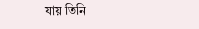যায় তিনি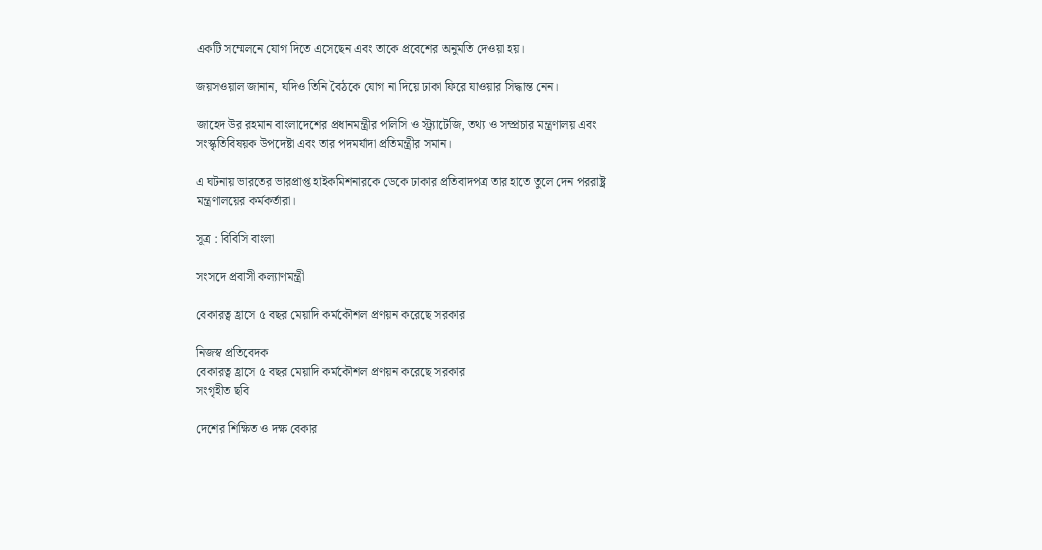একটি সম্মেলনে যোগ দিতে এসেছেন এবং তাকে প্রবেশের অনুমতি দেওয়া হয়।

জয়সওয়াল জানান, যদিও তিনি বৈঠকে যোগ না দিয়ে ঢাকা ফিরে যাওয়ার সিদ্ধান্ত নেন।

জাহেদ উর রহমান বাংলাদেশের প্রধানমন্ত্রীর পলিসি ও স্ট্র্যাটেজি, তথ্য ও সম্প্রচার মন্ত্রণালয় এবং সংস্কৃতিবিষয়ক উপদেষ্টা এবং তার পদমর্যাদা প্রতিমন্ত্রীর সমান।

এ ঘটনায় ভারতের ভারপ্রাপ্ত হাইকমিশনারকে ডেকে ঢাকার প্রতিবাদপত্র তার হাতে তুলে দেন পররাষ্ট্র মন্ত্রণালয়ের কর্মকর্তারা।

সূত্র : বিবিসি বাংলা

সংসদে প্রবাসী কল্যাণমন্ত্রী

বেকারত্ব হ্রাসে ৫ বছর মেয়াদি কর্মকৌশল প্রণয়ন করেছে সরকার

নিজস্ব প্রতিবেদক
বেকারত্ব হ্রাসে ৫ বছর মেয়াদি কর্মকৌশল প্রণয়ন করেছে সরকার
সংগৃহীত ছবি

দেশের শিক্ষিত ও দক্ষ বেকার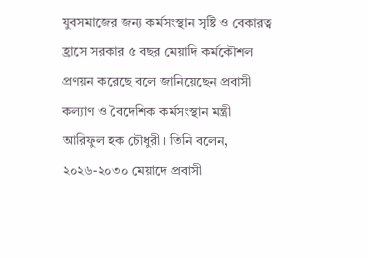যুবসমাজের জন্য কর্মসংস্থান সৃষ্টি ও বেকারত্ব হ্রাসে সরকার ৫ বছর মেয়াদি কর্মকৌশল প্রণয়ন করেছে বলে জানিয়েছেন প্রবাসী কল্যাণ ও বৈদেশিক কর্মসংস্থান মন্ত্রী আরিফুল হক চৌধুরী। তিনি বলেন, ২০২৬-২০৩০ মেয়াদে প্রবাসী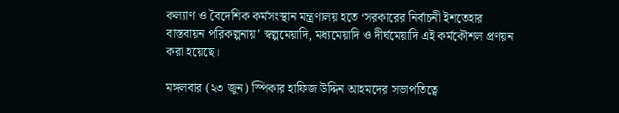কল্যাণ ও বৈদেশিক কর্মসংস্থান মন্ত্রণালয় হতে ‘সরকারের নির্বাচনী ইশতেহার বাস্তবায়ন পরিকল্পনায়’ স্বল্পমেয়াদি, মধ্যমেয়াদি ও দীর্ঘমেয়াদি এই কর্মকৌশল প্রণয়ন করা হয়েছে।

মঙ্গলবার (২৩ জুন) স্পিকার হাফিজ উদ্দিন আহমদের সভাপতিত্বে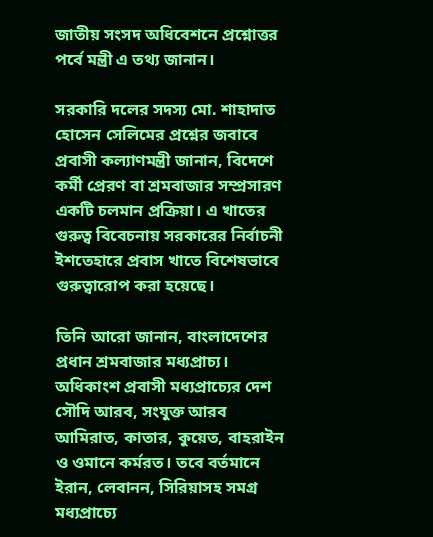জাতীয় সংসদ অধিবেশনে প্রশ্নোত্তর পর্বে মন্ত্রী এ তথ্য জানান।

সরকারি দলের সদস্য মো. শাহাদাত হোসেন সেলিমের প্রশ্নের জবাবে প্রবাসী কল্যাণমন্ত্রী জানান, বিদেশে কর্মী প্রেরণ বা শ্রমবাজার সম্প্রসারণ একটি চলমান প্রক্রিয়া। এ খাতের গুরুত্ব বিবেচনায় সরকারের নির্বাচনী ইশতেহারে প্রবাস খাতে বিশেষভাবে গুরুত্বারোপ করা হয়েছে।

তিনি আরো জানান, বাংলাদেশের প্রধান শ্রমবাজার মধ্যপ্রাচ্য। অধিকাংশ প্রবাসী মধ্যপ্রাচ্যের দেশ সৌদি আরব, সংযুক্ত আরব আমিরাত, কাতার, কুয়েত, বাহরাইন ও ওমানে কর্মরত। তবে বর্তমানে ইরান, লেবানন, সিরিয়াসহ সমগ্র মধ্যপ্রাচ্যে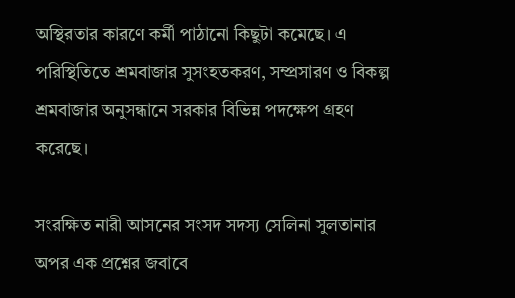অস্থিরতার কারণে কর্মী পাঠানো কিছুটা কমেছে। এ পরিস্থিতিতে শ্রমবাজার সুসংহতকরণ, সম্প্রসারণ ও বিকল্প শ্রমবাজার অনুসন্ধানে সরকার বিভিন্ন পদক্ষেপ গ্রহণ করেছে।

সংরক্ষিত নারী আসনের সংসদ সদস্য সেলিনা সুলতানার অপর এক প্রশ্নের জবাবে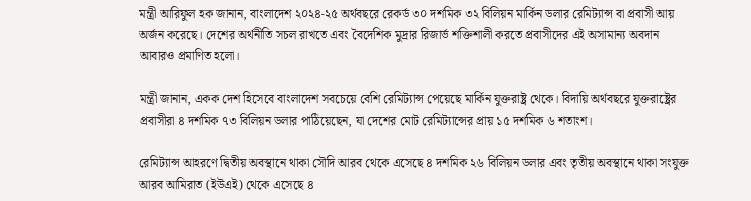মন্ত্রী আরিফুল হক জানান, বাংলাদেশ ২০২৪-২৫ অর্থবছরে রেকর্ড ৩০ দশমিক ৩২ বিলিয়ন মার্কিন ডলার রেমিট্যান্স বা প্রবাসী আয় অর্জন করেছে। দেশের অর্থনীতি সচল রাখতে এবং বৈদেশিক মুদ্রার রিজার্ভ শক্তিশালী করতে প্রবাসীদের এই অসামান্য অবদান আবারও প্রমাণিত হলো।

মন্ত্রী জানান, একক দেশ হিসেবে বাংলাদেশ সবচেয়ে বেশি রেমিট্যান্স পেয়েছে মার্কিন যুক্তরাষ্ট্র থেকে। বিদায়ি অর্থবছরে যুক্তরাষ্ট্রের প্রবাসীরা ৪ দশমিক ৭৩ বিলিয়ন ডলার পাঠিয়েছেন, যা দেশের মোট রেমিট্যান্সের প্রায় ১৫ দশমিক ৬ শতাংশ।

রেমিট্যান্স আহরণে দ্বিতীয় অবস্থানে থাকা সৌদি আরব থেকে এসেছে ৪ দশমিক ২৬ বিলিয়ন ডলার এবং তৃতীয় অবস্থানে থাকা সংযুক্ত আরব আমিরাত (ইউএই) থেকে এসেছে ৪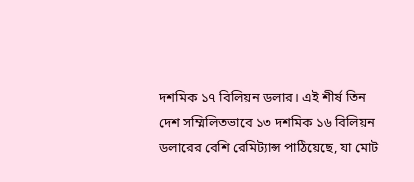দশমিক ১৭ বিলিয়ন ডলার। এই শীর্ষ তিন দেশ সম্মিলিতভাবে ১৩ দশমিক ১৬ বিলিয়ন ডলারের বেশি রেমিট্যান্স পাঠিয়েছে, যা মোট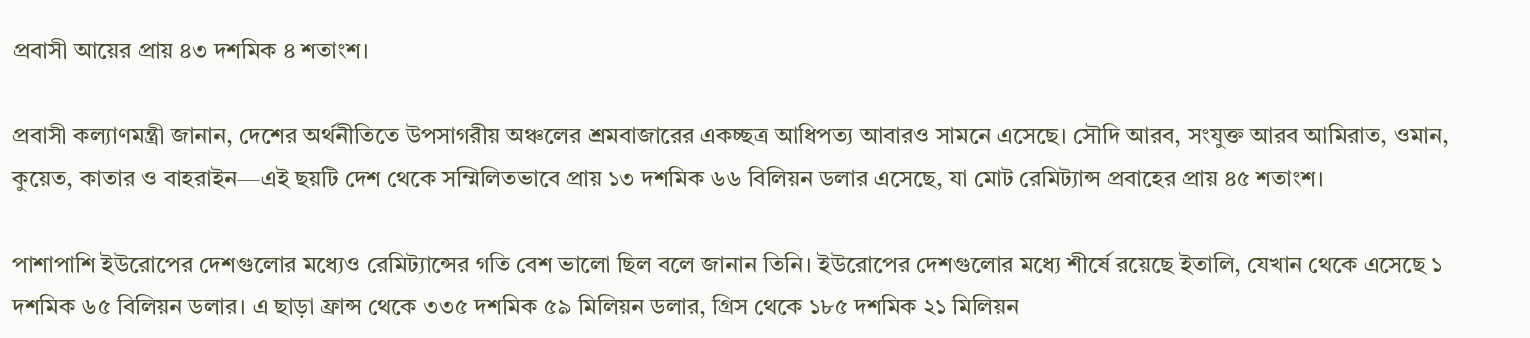প্রবাসী আয়ের প্রায় ৪৩ দশমিক ৪ শতাংশ।

প্রবাসী কল্যাণমন্ত্রী জানান, দেশের অর্থনীতিতে উপসাগরীয় অঞ্চলের শ্রমবাজারের একচ্ছত্র আধিপত্য আবারও সামনে এসেছে। সৌদি আরব, সংযুক্ত আরব আমিরাত, ওমান, কুয়েত, কাতার ও বাহরাইন—এই ছয়টি দেশ থেকে সম্মিলিতভাবে প্রায় ১৩ দশমিক ৬৬ বিলিয়ন ডলার এসেছে, যা মোট রেমিট্যান্স প্রবাহের প্রায় ৪৫ শতাংশ।

পাশাপাশি ইউরোপের দেশগুলোর মধ্যেও রেমিট্যান্সের গতি বেশ ভালো ছিল বলে জানান তিনি। ইউরোপের দেশগুলোর মধ্যে শীর্ষে রয়েছে ইতালি, যেখান থেকে এসেছে ১ দশমিক ৬৫ বিলিয়ন ডলার। এ ছাড়া ফ্রান্স থেকে ৩৩৫ দশমিক ৫৯ মিলিয়ন ডলার, গ্রিস থেকে ১৮৫ দশমিক ২১ মিলিয়ন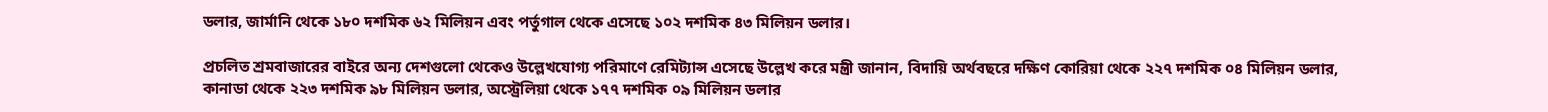ডলার, জার্মানি থেকে ১৮০ দশমিক ৬২ মিলিয়ন এবং পর্তুগাল থেকে এসেছে ১০২ দশমিক ৪৩ মিলিয়ন ডলার।

প্রচলিত শ্রমবাজারের বাইরে অন্য দেশগুলো থেকেও উল্লেখযোগ্য পরিমাণে রেমিট্যান্স এসেছে উল্লেখ করে মন্ত্রী জানান, বিদায়ি অর্থবছরে দক্ষিণ কোরিয়া থেকে ২২৭ দশমিক ০৪ মিলিয়ন ডলার, কানাডা থেকে ২২৩ দশমিক ৯৮ মিলিয়ন ডলার, অস্ট্রেলিয়া থেকে ১৭৭ দশমিক ০৯ মিলিয়ন ডলার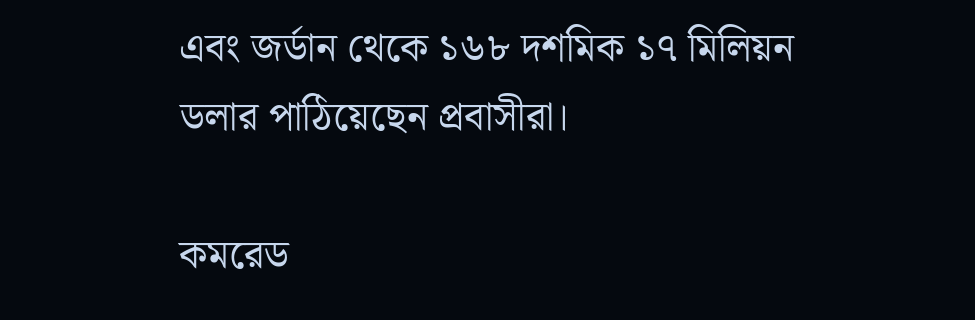এবং জর্ডান থেকে ১৬৮ দশমিক ১৭ মিলিয়ন ডলার পাঠিয়েছেন প্রবাসীরা।

কমরেড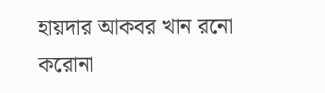হায়দার আকবর খান রনো করোনা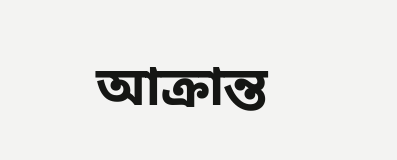আক্রান্ত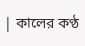| কালের কণ্ঠ